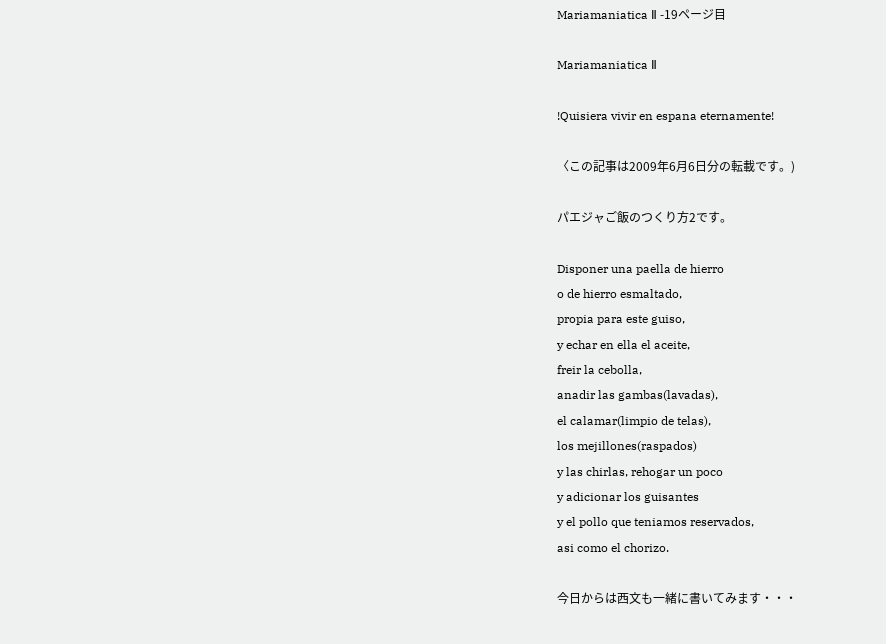Mariamaniatica Ⅱ -19ページ目

Mariamaniatica Ⅱ

!Quisiera vivir en espana eternamente!

〈この記事は2009年6月6日分の転載です。)

パエジャご飯のつくり方2です。

Disponer una paella de hierro
o de hierro esmaltado,
propia para este guiso,
y echar en ella el aceite,
freir la cebolla,
anadir las gambas(lavadas),
el calamar(limpio de telas),
los mejillones(raspados)
y las chirlas, rehogar un poco
y adicionar los guisantes
y el pollo que teniamos reservados,
asi como el chorizo.

今日からは西文も一緒に書いてみます・・・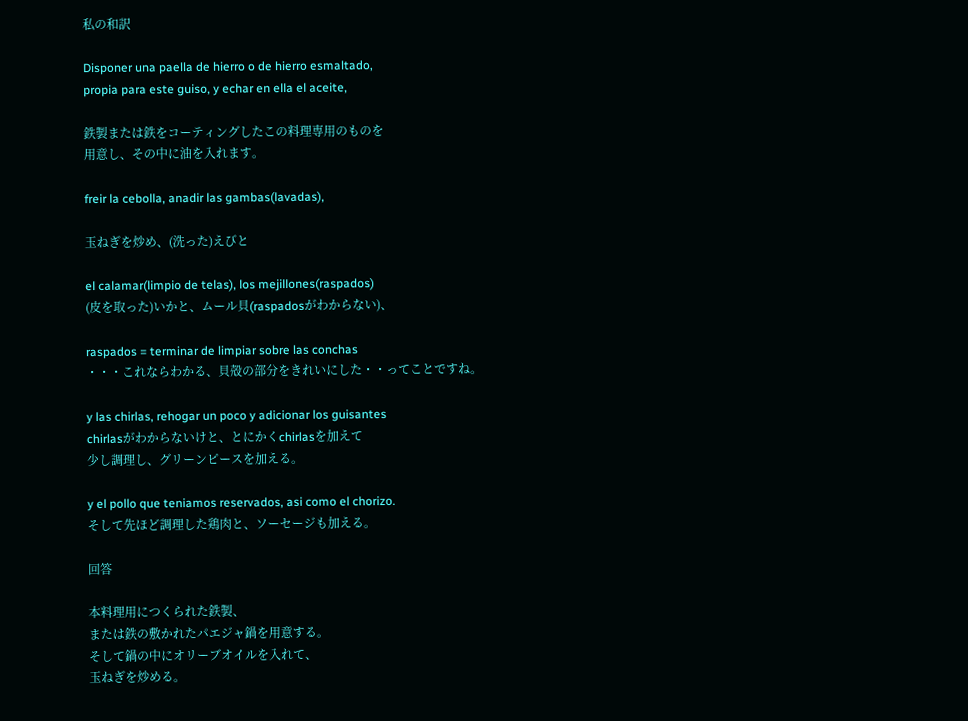私の和訳

Disponer una paella de hierro o de hierro esmaltado,
propia para este guiso, y echar en ella el aceite,

鉄製または鉄をコーティングしたこの料理専用のものを
用意し、その中に油を入れます。

freir la cebolla, anadir las gambas(lavadas),

玉ねぎを炒め、(洗った)えびと

el calamar(limpio de telas), los mejillones(raspados)
(皮を取った)いかと、ムール貝(raspadosがわからない)、

raspados = terminar de limpiar sobre las conchas
・・・これならわかる、貝殻の部分をきれいにした・・ってことですね。

y las chirlas, rehogar un poco y adicionar los guisantes
chirlasがわからないけと、とにかくchirlasを加えて
少し調理し、グリーンピースを加える。

y el pollo que teniamos reservados, asi como el chorizo.
そして先ほど調理した鶏肉と、ソーセージも加える。

回答

本料理用につくられた鉄製、
または鉄の敷かれたパエジャ鍋を用意する。
そして鍋の中にオリーブオイルを入れて、
玉ねぎを炒める。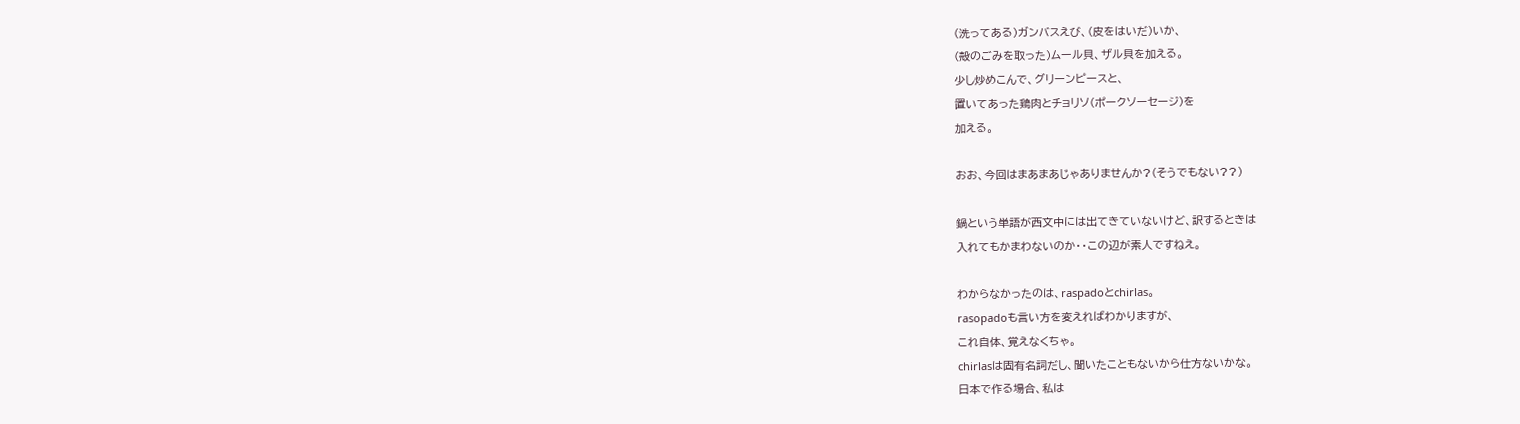(洗ってある)ガンバスえび、(皮をはいだ)いか、
(殻のごみを取った)ムール貝、ザル貝を加える。
少し炒めこんで、グリーンピースと、
置いてあった鶏肉とチョリソ(ポークソーセージ)を
加える。

おお、今回はまあまあじゃありませんか?(そうでもない??)

鍋という単語が西文中には出てきていないけど、訳するときは
入れてもかまわないのか・・この辺が素人ですねえ。

わからなかったのは、raspadoとchirlas。
rasopadoも言い方を変えればわかりますが、
これ自体、覚えなくちゃ。
chirlasは固有名詞だし、聞いたこともないから仕方ないかな。
日本で作る場合、私は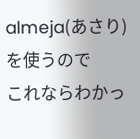almeja(あさり)を使うので
これならわかっ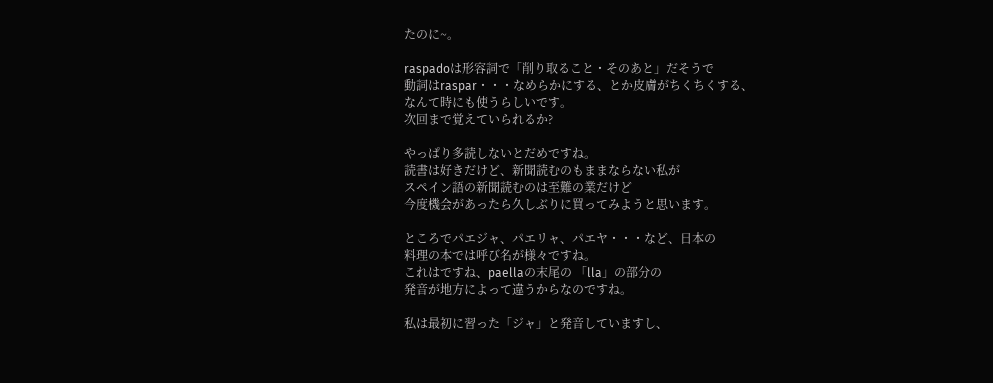たのに~。

raspadoは形容詞で「削り取ること・そのあと」だそうで
動詞はraspar・・・なめらかにする、とか皮膚がちくちくする、
なんて時にも使うらしいです。
次回まで覚えていられるか?

やっぱり多読しないとだめですね。
読書は好きだけど、新聞読むのもままならない私が
スペイン語の新聞読むのは至難の業だけど
今度機会があったら久しぶりに買ってみようと思います。

ところでパエジャ、パエリャ、パエヤ・・・など、日本の
料理の本では呼び名が様々ですね。
これはですね、paellaの末尾の 「lla」の部分の
発音が地方によって違うからなのですね。

私は最初に習った「ジャ」と発音していますし、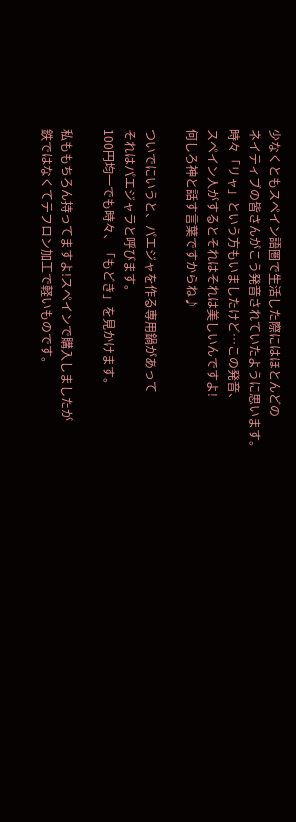少なくともスペイン語圏で生活した際にはほとんどの
ネイティブの皆さんがこう発音されていたように思います。
時々「リャ」という方もいましたけど…この発音、
スペイン人がするとそれはそれは美しいんですよ!
何しろ神と話す言葉ですからね♪

ついでにいうと、パエジャを作る専用鍋があって
それはパエジャラと呼びます。
100円均一でも時々、「もどき」を見かけます。

私ももちろん持ってますよ!スペインで購入しましたが
鉄ではなくてテフロン加工で軽いものです。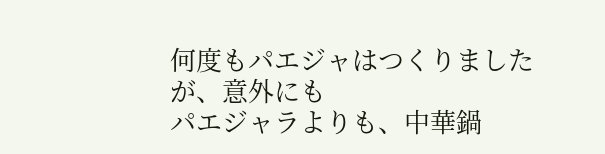何度もパエジャはつくりましたが、意外にも
パエジャラよりも、中華鍋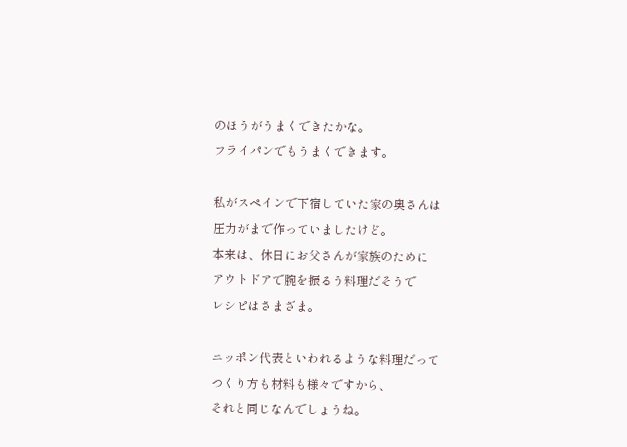のほうがうまくできたかな。
フライパンでもうまくできます。

私がスペインで下宿していた家の奥さんは
圧力がまで作っていましたけど。
本来は、休日にお父さんが家族のために
アウトドアで腕を振るう料理だそうで
レシピはさまざま。

ニッポン代表といわれるような料理だって
つくり方も材料も様々ですから、
それと同じなんでしょうね。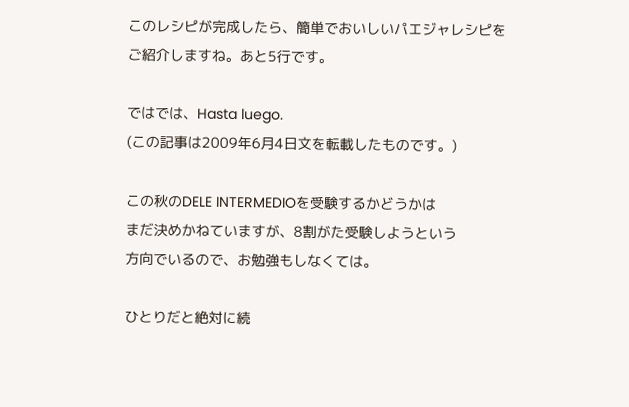このレシピが完成したら、簡単でおいしいパエジャレシピを
ご紹介しますね。あと5行です。

ではでは、Hasta luego.
(この記事は2009年6月4日文を転載したものです。)

この秋のDELE INTERMEDIOを受験するかどうかは
まだ決めかねていますが、8割がた受験しようという
方向でいるので、お勉強もしなくては。

ひとりだと絶対に続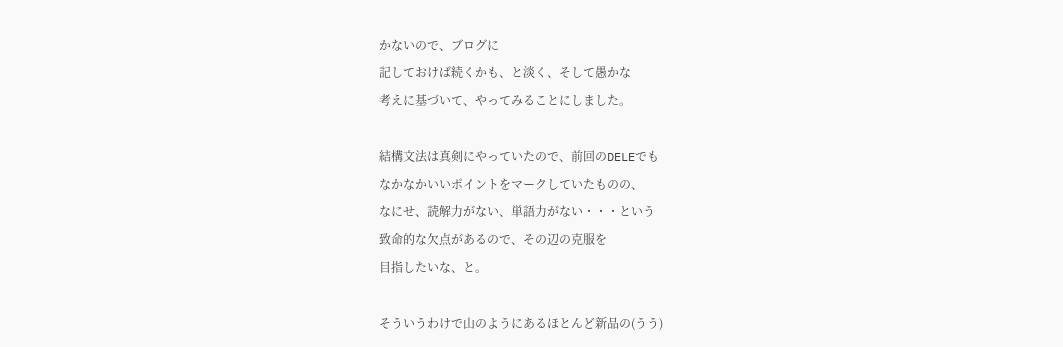かないので、ブログに
記しておけば続くかも、と淡く、そして愚かな
考えに基づいて、やってみることにしました。

結構文法は真剣にやっていたので、前回のDELEでも
なかなかいいポイントをマークしていたものの、
なにせ、読解力がない、単語力がない・・・という
致命的な欠点があるので、その辺の克服を
目指したいな、と。

そういうわけで山のようにあるほとんど新品の(うう)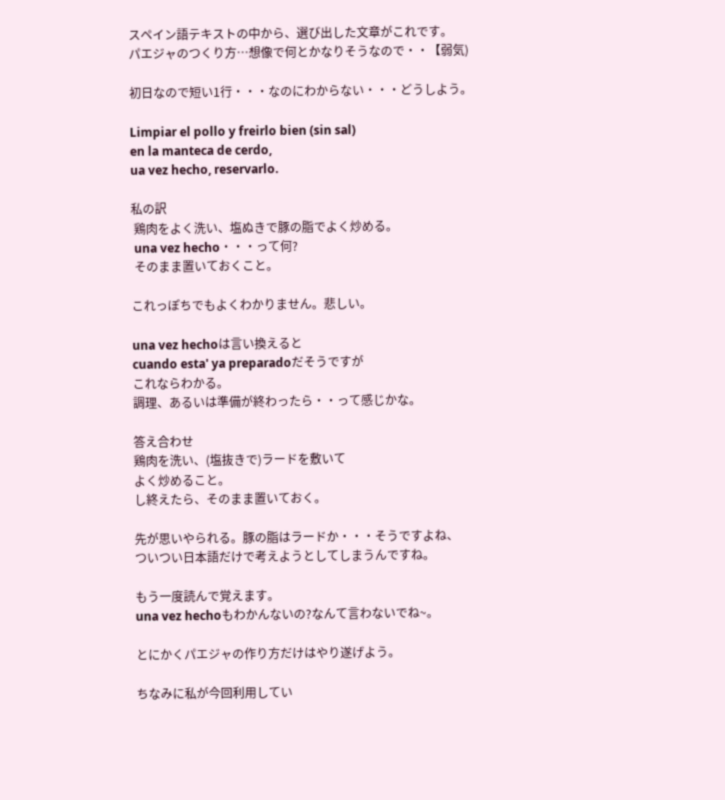スペイン語テキストの中から、選び出した文章がこれです。
パエジャのつくり方…想像で何とかなりそうなので・・【弱気)

初日なので短い1行・・・なのにわからない・・・どうしよう。

Limpiar el pollo y freirlo bien (sin sal)
en la manteca de cerdo,
ua vez hecho, reservarlo.

私の訳
 鶏肉をよく洗い、塩ぬきで豚の脂でよく炒める。
 una vez hecho・・・って何?
 そのまま置いておくこと。

これっぽちでもよくわかりません。悲しい。

una vez hechoは言い換えると
cuando esta' ya preparadoだそうですが
これならわかる。
調理、あるいは準備が終わったら・・って感じかな。

答え合わせ
鶏肉を洗い、(塩抜きで)ラードを敷いて
よく炒めること。
し終えたら、そのまま置いておく。

先が思いやられる。豚の脂はラードか・・・そうですよね、
ついつい日本語だけで考えようとしてしまうんですね。

もう一度読んで覚えます。
una vez hechoもわかんないの?なんて言わないでね~。

とにかくパエジャの作り方だけはやり遂げよう。

ちなみに私が今回利用してい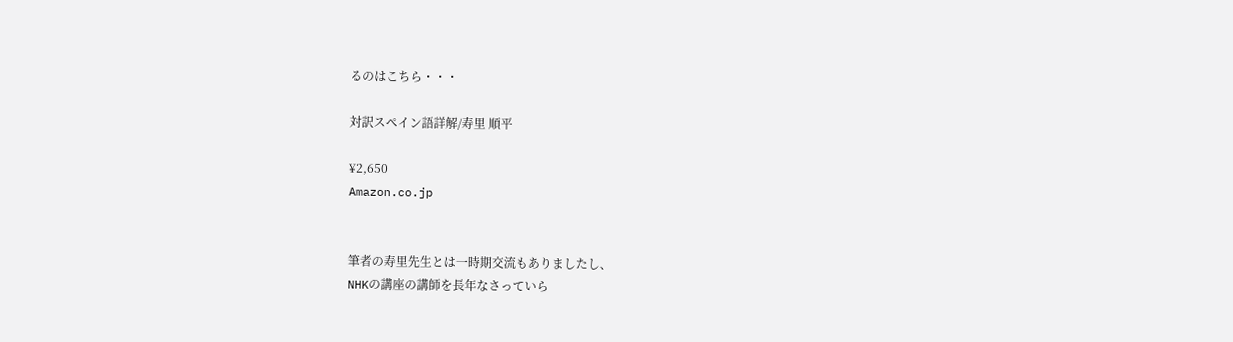るのはこちら・・・

対訳スペイン語詳解/寿里 順平

¥2,650
Amazon.co.jp


筆者の寿里先生とは一時期交流もありましたし、
NHKの講座の講師を長年なさっていら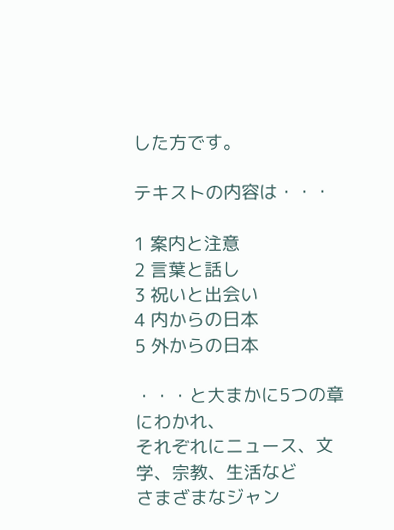した方です。

テキストの内容は・・・

1 案内と注意
2 言葉と話し
3 祝いと出会い
4 内からの日本
5 外からの日本

・・・と大まかに5つの章にわかれ、
それぞれにニュース、文学、宗教、生活など
さまざまなジャン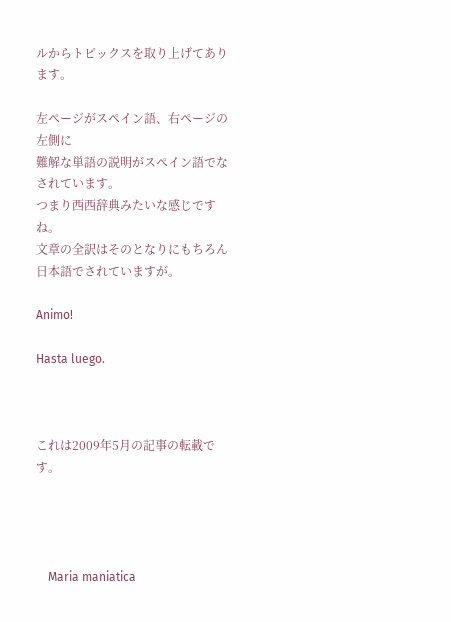ルからトピックスを取り上げてあります。

左ページがスペイン語、右ページの左側に
難解な単語の説明がスペイン語でなされています。
つまり西西辞典みたいな感じですね。
文章の全訳はそのとなりにもちろん日本語でされていますが。

Animo!

Hasta luego.



これは2009年5月の記事の転載です。




    Maria maniatica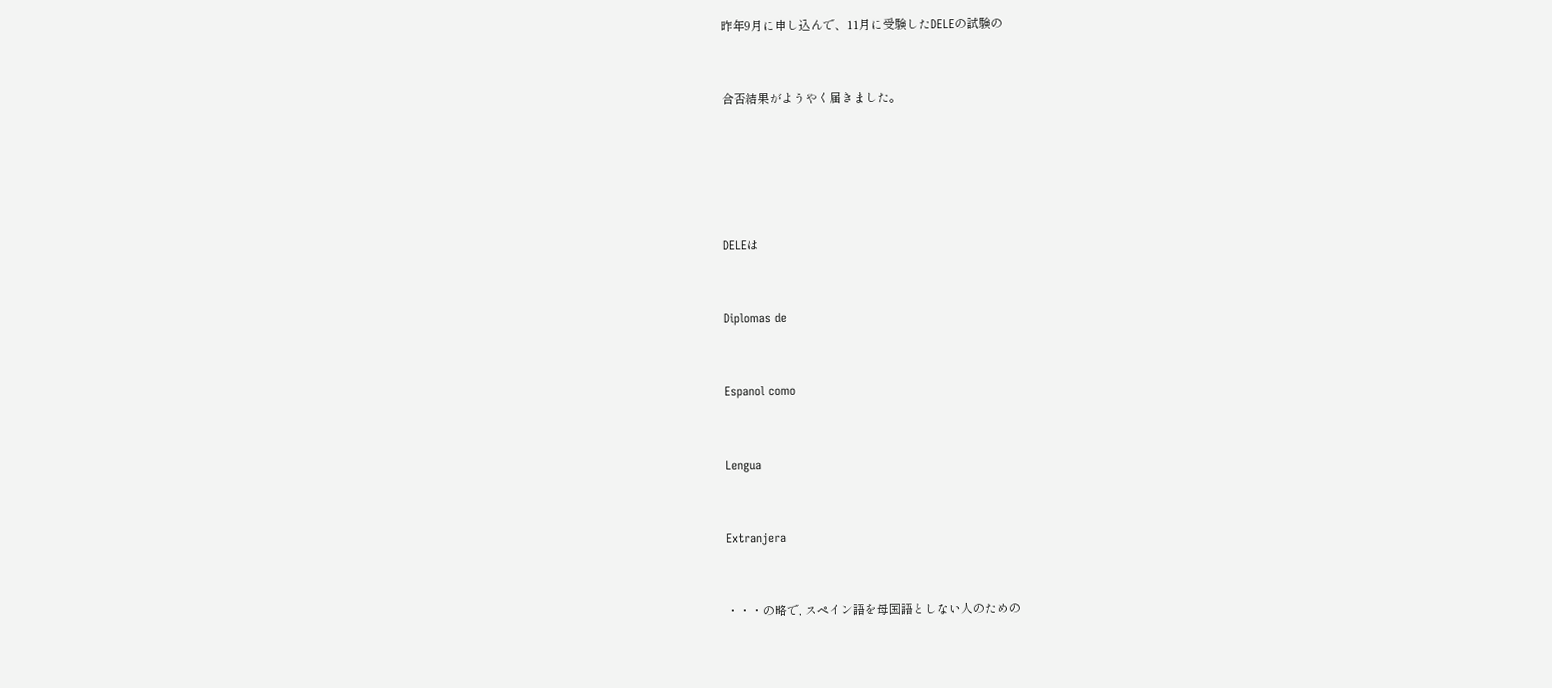昨年9月に申し込んで、11月に受験したDELEの試験の


合否結果がようやく届きました。





DELEは


Diplomas de


Espanol como


Lengua


Extranjera


・・・の略で, スペイン語を母国語としない人のための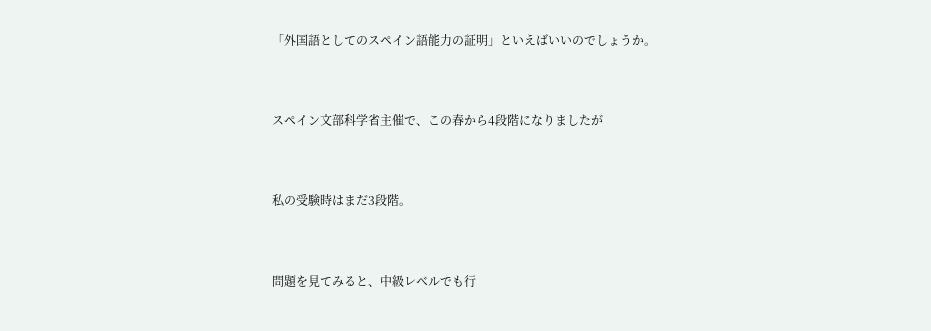「外国語としてのスペイン語能力の証明」といえばいいのでしょうか。


スペイン文部科学省主催で、この春から4段階になりましたが


私の受験時はまだ3段階。


問題を見てみると、中級レベルでも行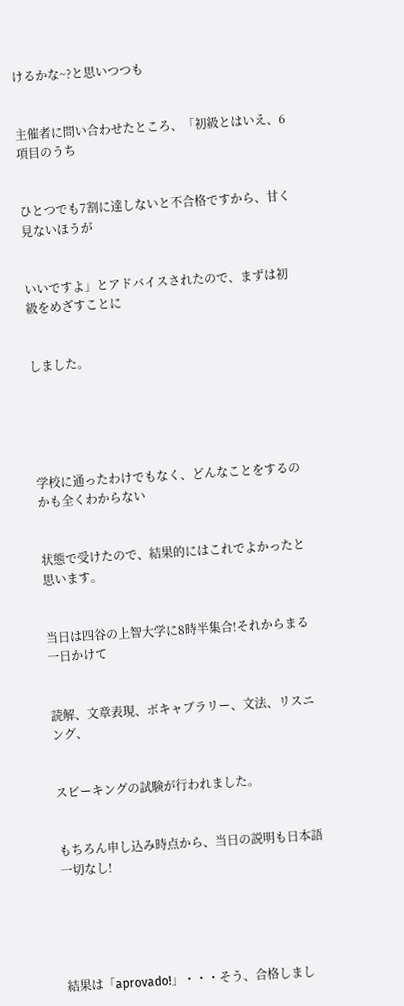けるかな~?と思いつつも


主催者に問い合わせたところ、「初級とはいえ、6項目のうち


ひとつでも7割に達しないと不合格ですから、甘く見ないほうが


いいですよ」とアドバイスされたので、まずは初級をめざすことに


しました。





学校に通ったわけでもなく、どんなことをするのかも全くわからない


状態で受けたので、結果的にはこれでよかったと思います。


当日は四谷の上智大学に8時半集合!それからまる一日かけて


読解、文章表現、ボキャブラリー、文法、リスニング、


スピーキングの試験が行われました。


もちろん申し込み時点から、当日の説明も日本語一切なし!





結果は「aprovado!」・・・そう、合格しまし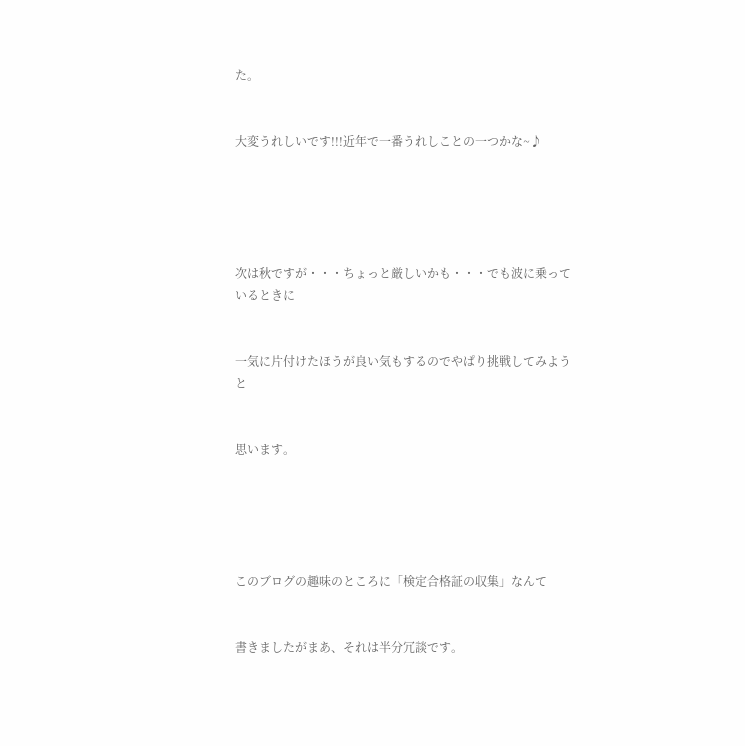た。


大変うれしいです!!!近年で一番うれしことの一つかな~♪





次は秋ですが・・・ちょっと厳しいかも・・・でも波に乗っているときに


一気に片付けたほうが良い気もするのでやぱり挑戦してみようと


思います。





このブログの趣味のところに「検定合格証の収集」なんて


書きましたがまあ、それは半分冗談です。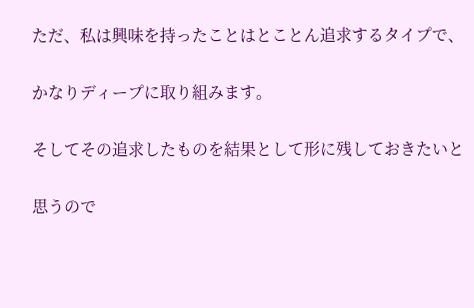ただ、私は興味を持ったことはとことん追求するタイプで、


かなりディープに取り組みます。


そしてその追求したものを結果として形に残しておきたいと


思うので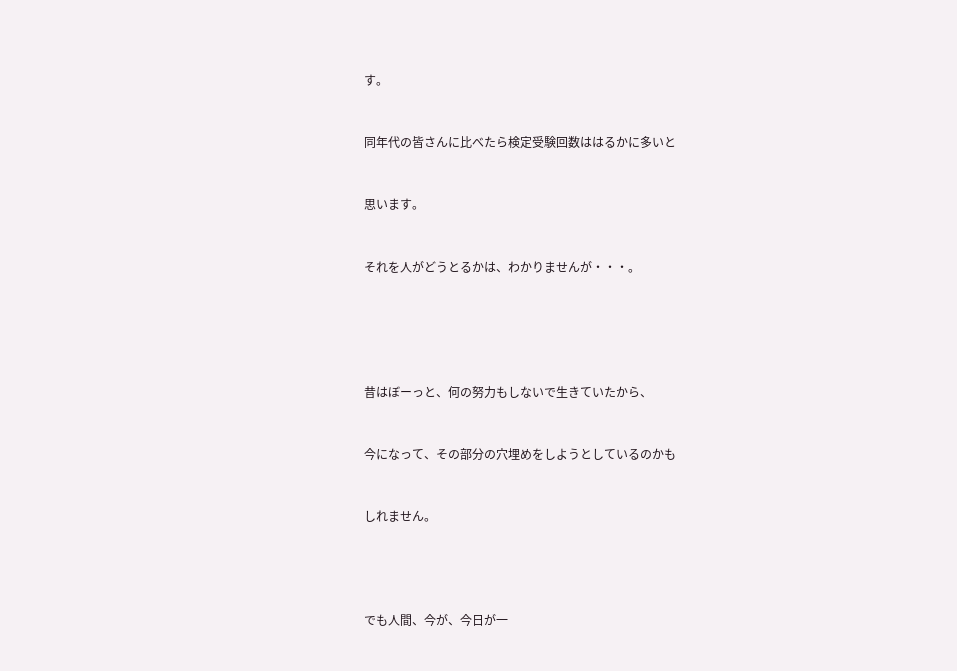す。


同年代の皆さんに比べたら検定受験回数ははるかに多いと


思います。


それを人がどうとるかは、わかりませんが・・・。





昔はぼーっと、何の努力もしないで生きていたから、


今になって、その部分の穴埋めをしようとしているのかも


しれません。




でも人間、今が、今日が一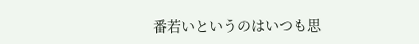番若いというのはいつも思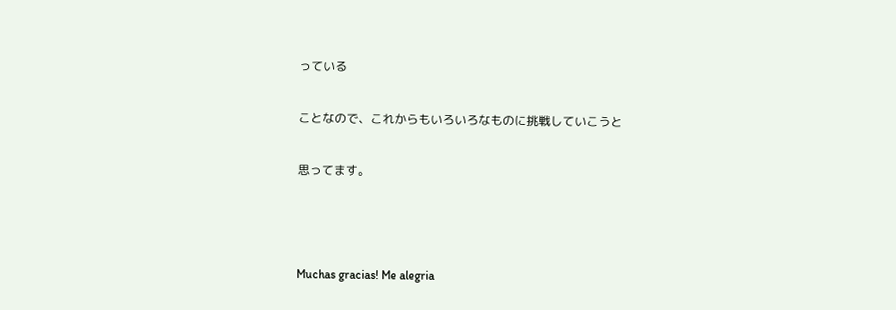っている


ことなので、これからもいろいろなものに挑戦していこうと


思ってます。





Muchas gracias! Me alegria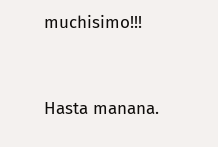muchisimo!!!


Hasta manana.